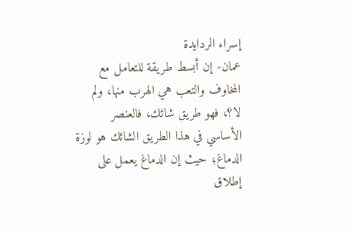إسراء الردايدة
عمان- إن أبسط طريقة للتعامل مع المخاوف والتعب هي الهرب منها، ولم لا؟، فهو طريق شائك، فالعنصر الأساسي في هذا الطريق الشائك هو لوزة الدماغ؛ حيث إن الدماغ يعمل على إطلاق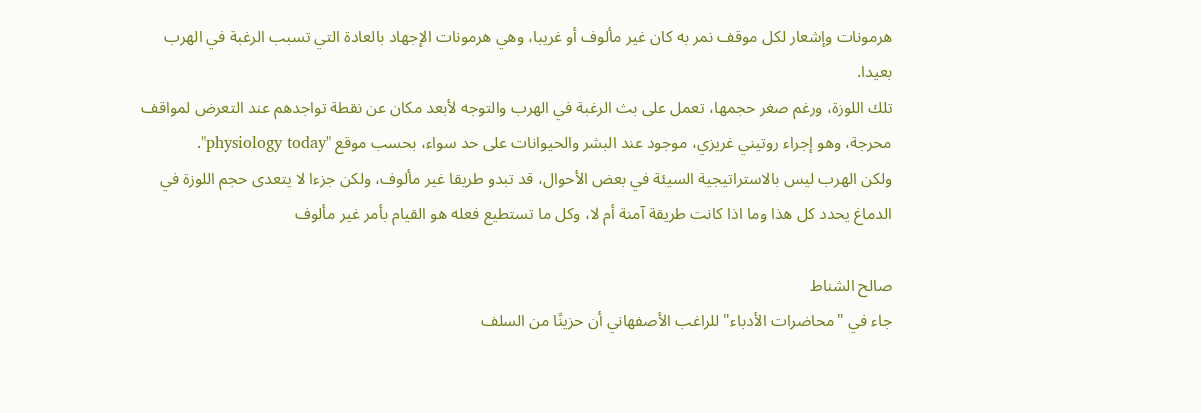هرمونات وإشعار لكل موقف نمر به كان غير مألوف أو غريبا، وهي هرمونات الإجهاد بالعادة التي تسبب الرغبة في الهرب بعيدا.
تلك اللوزة، ورغم صغر حجمها، تعمل على بث الرغبة في الهرب والتوجه لأبعد مكان عن نقطة تواجدهم عند التعرض لمواقف محرجة، وهو إجراء روتيني غريزي، موجود عند البشر والحيوانات على حد سواء، بحسب موقع "physiology today".
ولكن الهرب ليس بالاستراتيجية السيئة في بعض الأحوال، قد تبدو طريقا غير مألوف، ولكن جزءا لا يتعدى حجم اللوزة في الدماغ يحدد كل هذا وما اذا كانت طريقة آمنة أم لا، وكل ما تستطيع فعله هو القيام بأمر غير مألوف

صالح الشناط
جاء في "محاضرات الأدباء" للراغب الأصفهاني أن حزينًا من السلف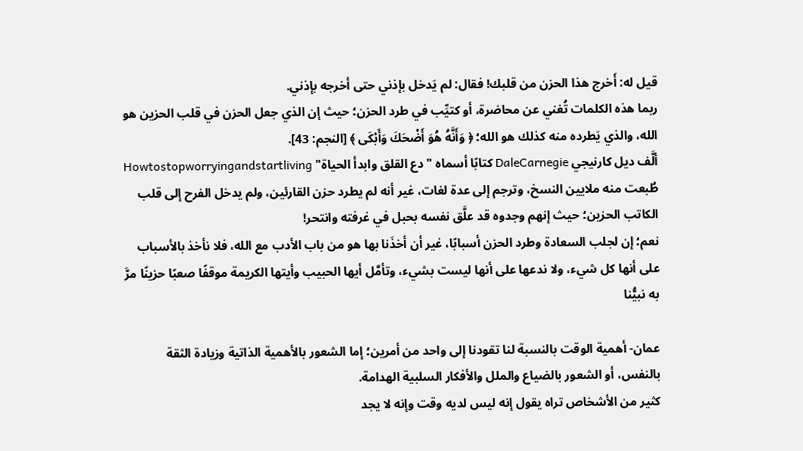قيل له: أَخرج هذا الحزن من قلبك! فقال: لم يَدخل بإذني حتى أخرجه بإذني.
ربما هذه الكلمات تُغني عن محاضرة، أو كتيِّب في طرد الحزن؛ حيث إن الذي جعل الحزن في قلب الحزين هو الله، والذي يَطرده منه كذلك هو الله؛ ﴿ وَأَنَّهُ هُوَ أَضْحَكَ وَأَبْكَى ﴾ [النجم: 43].
ألَّف ديل كارنيجي DaleCarnegie كتابًا أسماه "دع القلق وابدأ الحياة" Howtostopworryingandstartliving طُبعت منه ملايين النسخ، وترجم إلى عدة لغات، غير أنه لم يطرد حزن القارئين، ولم يدخل الفرح إلى قلب الكاتب الحزين؛ حيث إنهم وجدوه قد علَّق نفسه بحبل في غرفته وانتحر!
نعم؛ إن لجلب السعادة وطرد الحزن أسبابًا، غير أن أخذَنا بها هو من باب الأدب مع الله، فلا نأخذ بالأسباب على أنها كل شيء، ولا ندعها على أنها ليست بشيء، وتأمَّل أيها الحبيب وأيتها الكريمة موقفًا صعبًا حزينًا مرَّ به نبيُّنا

عمان- أهمية الوقت بالنسبة لنا تقودنا إلى واحد من أمرين؛ إما الشعور بالأهمية الذاتية وزيادة الثقة بالنفس، أو الشعور بالضياع والملل والأفكار السلبية الهدامة.
كثير من الأشخاص تراه يقول إنه ليس لديه وقت وإنه لا يجد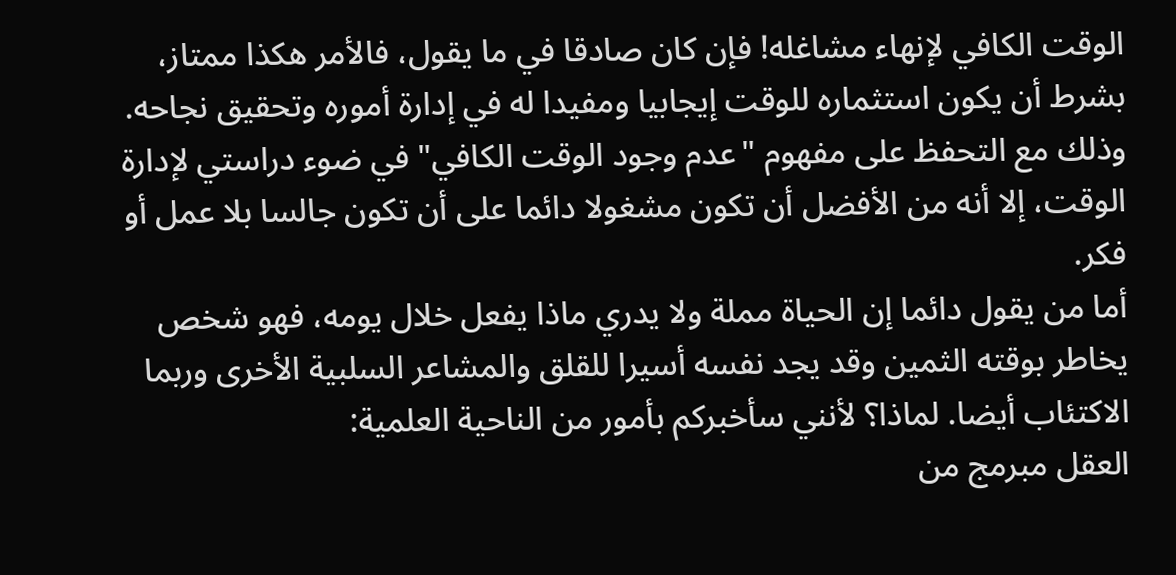الوقت الكافي لإنهاء مشاغله! فإن كان صادقا في ما يقول، فالأمر هكذا ممتاز، بشرط أن يكون استثماره للوقت إيجابيا ومفيدا له في إدارة أموره وتحقيق نجاحه. وذلك مع التحفظ على مفهوم "عدم وجود الوقت الكافي" في ضوء دراستي لإدارة الوقت، إلا أنه من الأفضل أن تكون مشغولا دائما على أن تكون جالسا بلا عمل أو فكر.
أما من يقول دائما إن الحياة مملة ولا يدري ماذا يفعل خلال يومه، فهو شخص يخاطر بوقته الثمين وقد يجد نفسه أسيرا للقلق والمشاعر السلبية الأخرى وربما الاكتئاب أيضا. لماذا؟ لأنني سأخبركم بأمور من الناحية العلمية:
العقل مبرمج من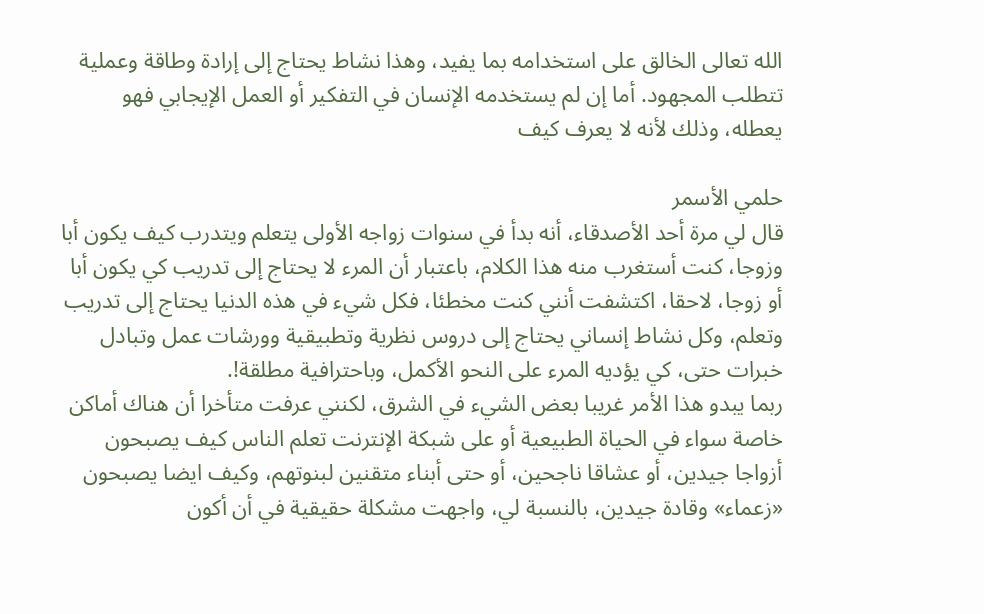الله تعالى الخالق على استخدامه بما يفيد، وهذا نشاط يحتاج إلى إرادة وطاقة وعملية تتطلب المجهود. أما إن لم يستخدمه الإنسان في التفكير أو العمل الإيجابي فهو يعطله، وذلك لأنه لا يعرف كيف

حلمي الأسمر
قال لي مرة أحد الأصدقاء، أنه بدأ في سنوات زواجه الأولى يتعلم ويتدرب كيف يكون أبا وزوجا، كنت أستغرب منه هذا الكلام، باعتبار أن المرء لا يحتاج إلى تدريب كي يكون أبا أو زوجا، لاحقا، اكتشفت أنني كنت مخطئا، فكل شيء في هذه الدنيا يحتاج إلى تدريب وتعلم، وكل نشاط إنساني يحتاج إلى دروس نظرية وتطبيقية وورشات عمل وتبادل خبرات حتى، كي يؤديه المرء على النحو الأكمل، وباحترافية مطلقة!.
ربما يبدو هذا الأمر غريبا بعض الشيء في الشرق، لكنني عرفت متأخرا أن هناك أماكن خاصة سواء في الحياة الطبيعية أو على شبكة الإنترنت تعلم الناس كيف يصبحون أزواجا جيدين، أو عشاقا ناجحين، أو حتى أبناء متقنين لبنوتهم، وكيف ايضا يصبحون «زعماء» وقادة جيدين، بالنسبة لي، واجهت مشكلة حقيقية في أن أكون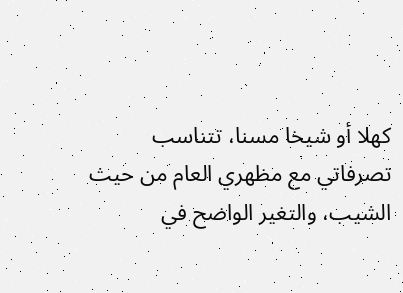كهلا أو شيخا مسنا، تتناسب تصرفاتي مع مظهري العام من حيث الشيب، والتغير الواضح في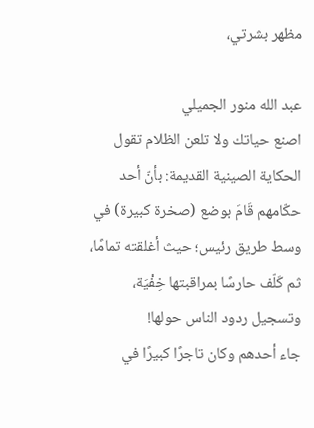مظهر بشرتي،

عبد الله منور الجميلي
اصنع حياتك ولا تلعن الظلام تقول الحكاية الصينية القديمة: بأنّ أحد حكّامهم قَامَ بوضع (صخرة كبيرة) في وسط طريق رئيس؛ حيث أغلقته تمامًا، ثم كَلّف حارسًا بمراقبتها خِفْيَة، وتسجيل ردود الناس حولها!
جاء أحدهم وكان تاجرًا كبيرًا في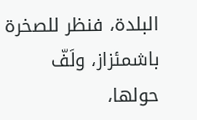البلدة، فنظر للصخرة باشمئزاز، ولَفّ حولها،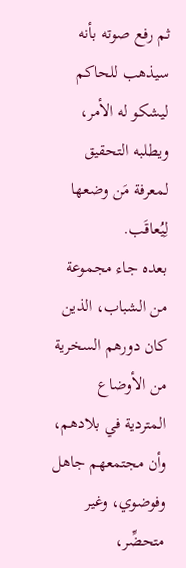ثم رفع صوته بأنه سيذهب للحاكم ليشكو له الأمر، ويطلبه التحقيق لمعرفة مَن وضعها لِيُعاقَب.
بعده جاء مجموعة من الشباب، الذين كان دورهم السخرية من الأوضاع المتردية في بلادهم، وأن مجتمعهم جاهل وفوضوي، وغير متحضِّر،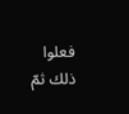فعلوا ذلك ثمّ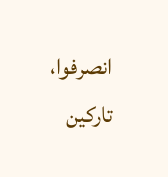انصرفوا، تاركين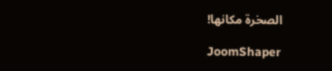الصخرة مكانها!

JoomShaper